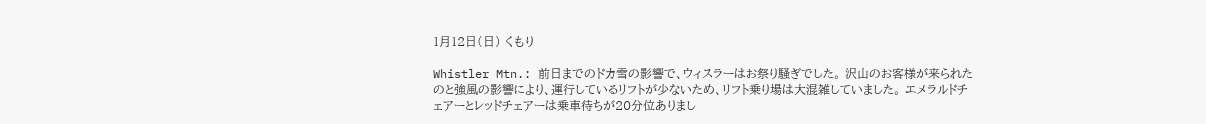1月12日(日) くもり

Whistler Mtn.: 前日までのドカ雪の影響で、ウィスラーはお祭り騒ぎでした。 沢山のお客様が来られたのと強風の影響により、運行しているリフトが少ないため、リフト乗り場は大混雑していました。 エメラルドチェアーとレッドチェアーは乗車待ちが20分位ありまし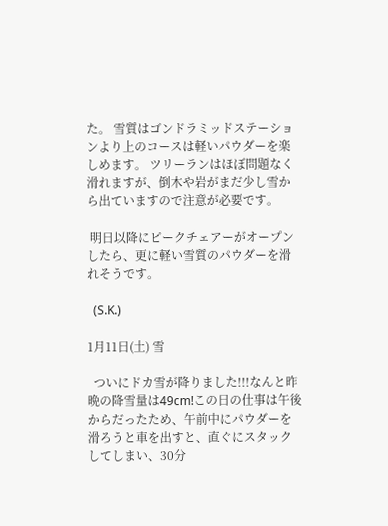た。 雪質はゴンドラミッドステーションより上のコースは軽いパウダーを楽しめます。 ツリーランはほぼ問題なく滑れますが、倒木や岩がまだ少し雪から出ていますので注意が必要です。

 明日以降にピークチェアーがオープンしたら、更に軽い雪質のパウダーを滑れそうです。

  (S.K.)

1月11日(土) 雪

  ついにドカ雪が降りました!!!なんと昨晩の降雪量は49cm!この日の仕事は午後からだったため、午前中にパウダーを滑ろうと車を出すと、直ぐにスタックしてしまい、30分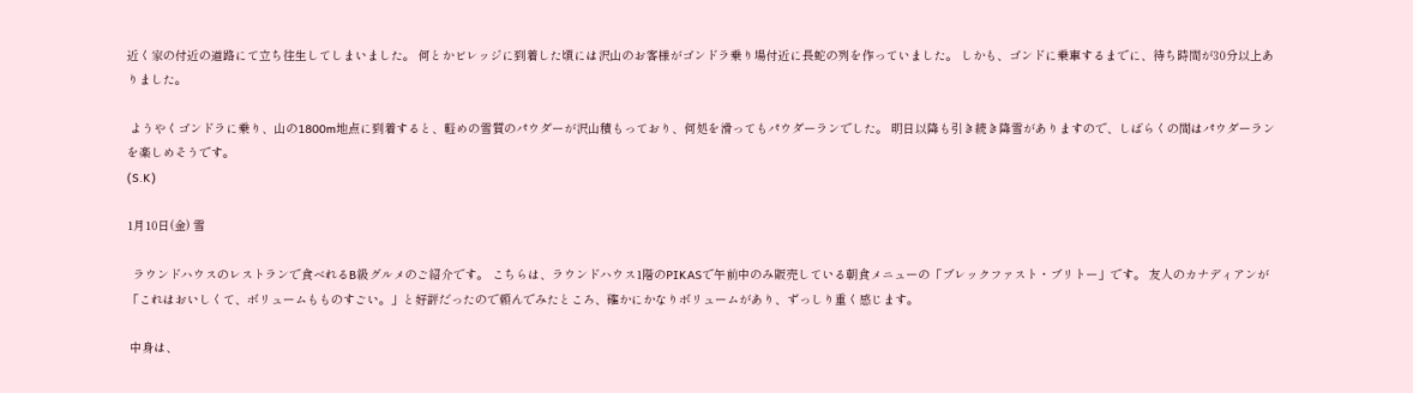近く家の付近の道路にて立ち往生してしまいました。 何とかビレッジに到着した頃には沢山のお客様がゴンドラ乗り場付近に長蛇の列を作っていました。 しかも、ゴンドに乗車するまでに、待ち時間が30分以上ありました。

 ようやくゴンドラに乗り、山の1800m地点に到着すると、軽めの雪質のパウダーが沢山積もっており、何処を滑ってもパウダーランでした。 明日以降も引き続き降雪がありますので、しばらくの間はパウダーランを楽しめそうです。
(S.K)

1月10日(金) 雪

  ラウンドハウスのレストランで食べれるB級グルメのご紹介です。 こちらは、ラウンドハウス1階のPIKASで午前中のみ販売している朝食メニューの「ブレックファスト・ブリトー」です。 友人のカナディアンが「これはおいしくて、ボリュームもものすごい。」と好評だったので頼んでみたところ、確かにかなりボリュームがあり、ずっしり重く感じます。

 中身は、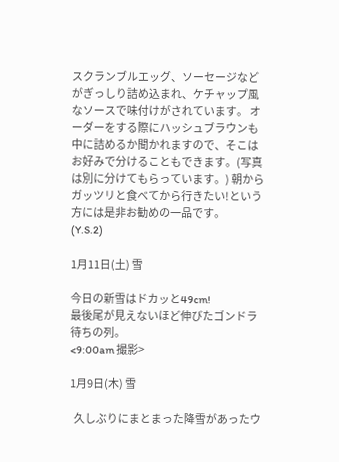スクランブルエッグ、ソーセージなどがぎっしり詰め込まれ、ケチャップ風なソースで味付けがされています。 オーダーをする際にハッシュブラウンも中に詰めるか聞かれますので、そこはお好みで分けることもできます。(写真は別に分けてもらっています。) 朝からガッツリと食べてから行きたい!という方には是非お勧めの一品です。
(Y.S.2)

1月11日(土) 雪

今日の新雪はドカッと49cm!
最後尾が見えないほど伸びたゴンドラ待ちの列。
<9:00am 撮影>

1月9日(木) 雪

  久しぶりにまとまった降雪があったウ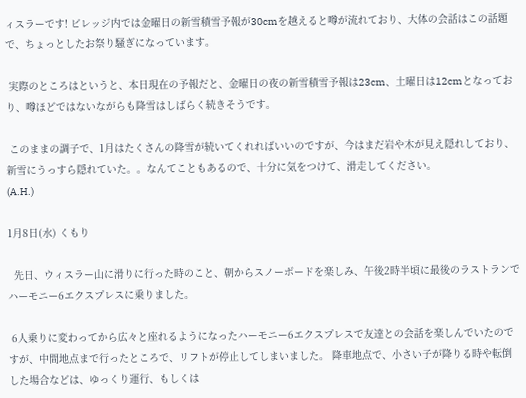ィスラーです! ビレッジ内では金曜日の新雪積雪予報が30cmを越えると噂が流れており、大体の会話はこの話題で、ちょっとしたお祭り騒ぎになっています。

 実際のところはというと、本日現在の予報だと、金曜日の夜の新雪積雪予報は23cm、土曜日は12cmとなっており、噂ほどではないながらも降雪はしばらく続きそうです。

 このままの調子で、1月はたくさんの降雪が続いてくれればいいのですが、今はまだ岩や木が見え隠れしており、新雪にうっすら隠れていた。。なんてこともあるので、十分に気をつけて、滑走してください。
(A.H.)

1月8日(水) くもり

  先日、ウィスラー山に滑りに行った時のこと、朝からスノーボードを楽しみ、午後2時半頃に最後のラストランでハーモニー6エクスプレスに乗りました。

 6人乗りに変わってから広々と座れるようになったハーモニー6エクスプレスで友達との会話を楽しんでいたのですが、中間地点まで行ったところで、リフトが停止してしまいました。 降車地点で、小さい子が降りる時や転倒した場合などは、ゆっくり運行、もしくは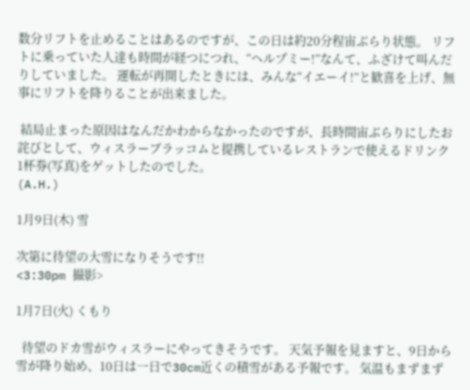数分リフトを止めることはあるのですが、この日は約20分程宙ぶらり状態。 リフトに乗っていた人達も時間が経つにつれ、“ヘルプミー!”なんて、ふざけて叫んだりしていました。 運転が再開したときには、みんな“イエーイ!”と歓喜を上げ、無事にリフトを降りることが出来ました。

 結局止まった原因はなんだかわからなかったのですが、長時間宙ぶらりにしたお詫びとして、ウィスラーブラッコムと提携しているレストランで使えるドリンク1杯券(写真)をゲットしたのでした。
(A.H.)

1月9日(木) 雪

次第に待望の大雪になりそうです!!
<3:30pm 撮影>

1月7日(火) くもり

  待望のドカ雪がウィスラーにやってきそうです。 天気予報を見ますと、9日から雪が降り始め、10日は一日で30cm近くの積雪がある予報です。 気温もまずまず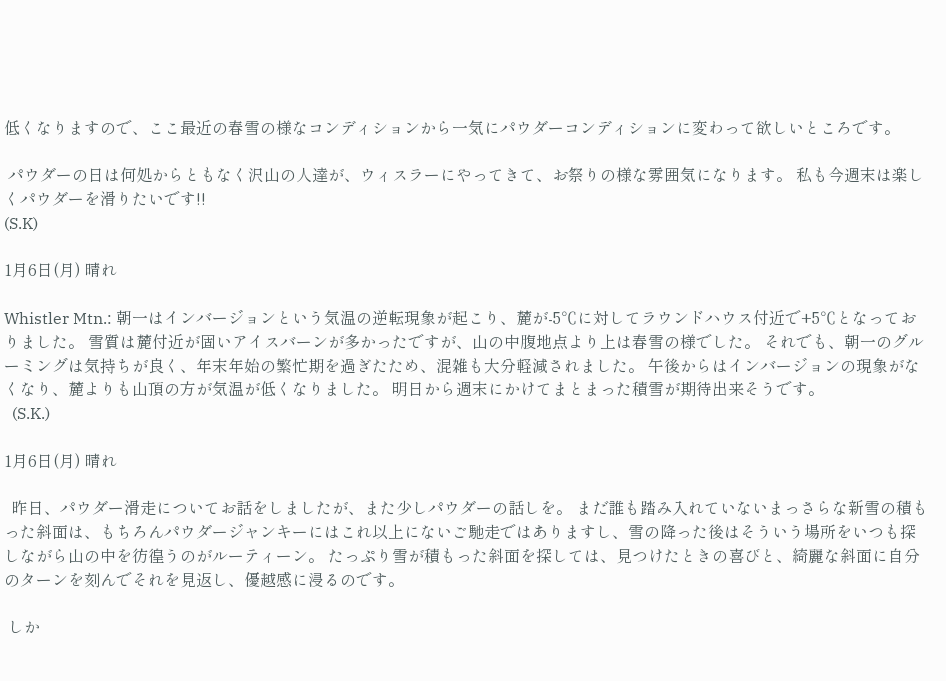低くなりますので、ここ最近の春雪の様なコンディションから一気にパウダーコンディションに変わって欲しいところです。

 パウダーの日は何処からともなく沢山の人達が、ウィスラーにやってきて、お祭りの様な雰囲気になります。 私も今週末は楽しくパウダーを滑りたいです!!
(S.K)

1月6日(月) 晴れ

Whistler Mtn.: 朝一はインバージョンという気温の逆転現象が起こり、麓が-5℃に対してラウンドハウス付近で+5℃となっておりました。 雪質は麓付近が固いアイスバーンが多かったですが、山の中腹地点より上は春雪の様でした。 それでも、朝一のグルーミングは気持ちが良く、年末年始の繁忙期を過ぎたため、混雑も大分軽減されました。 午後からはインバージョンの現象がなくなり、麓よりも山頂の方が気温が低くなりました。 明日から週末にかけてまとまった積雪が期待出来そうです。
  (S.K.)

1月6日(月) 晴れ

  昨日、パウダー滑走についてお話をしましたが、また少しパウダーの話しを。 まだ誰も踏み入れていないまっさらな新雪の積もった斜面は、もちろんパウダージャンキーにはこれ以上にないご馳走ではありますし、雪の降った後はそういう場所をいつも探しながら山の中を彷徨うのがルーティーン。 たっぷり雪が積もった斜面を探しては、見つけたときの喜びと、綺麗な斜面に自分のターンを刻んでそれを見返し、優越感に浸るのです。

 しか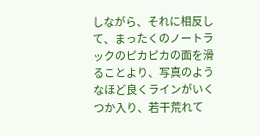しながら、それに相反して、まったくのノートラックのピカピカの面を滑ることより、写真のようなほど良くラインがいくつか入り、若干荒れて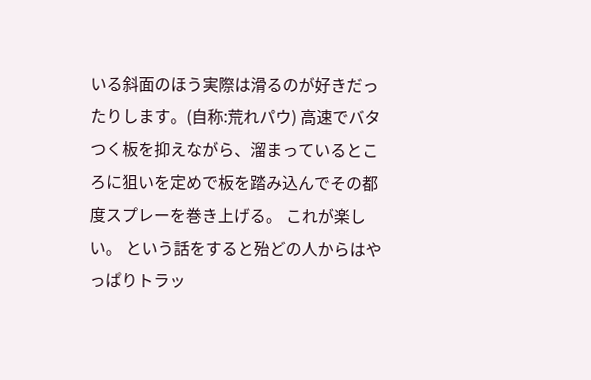いる斜面のほう実際は滑るのが好きだったりします。(自称:荒れパウ) 高速でバタつく板を抑えながら、溜まっているところに狙いを定めで板を踏み込んでその都度スプレーを巻き上げる。 これが楽しい。 という話をすると殆どの人からはやっぱりトラッ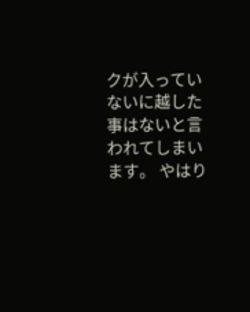クが入っていないに越した事はないと言われてしまいます。 やはり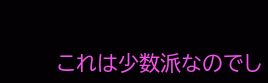これは少数派なのでし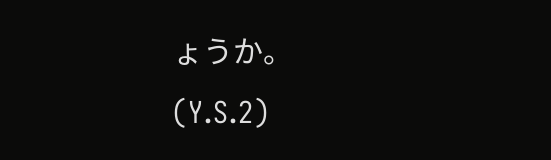ょうか。
(Y.S.2)